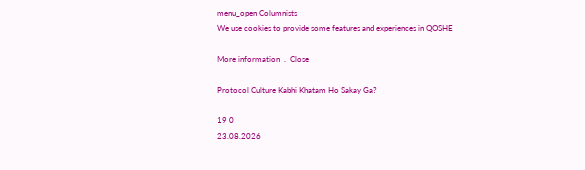menu_open Columnists
We use cookies to provide some features and experiences in QOSHE

More information  .  Close

Protocol Culture Kabhi Khatam Ho Sakay Ga?

19 0
23.08.2026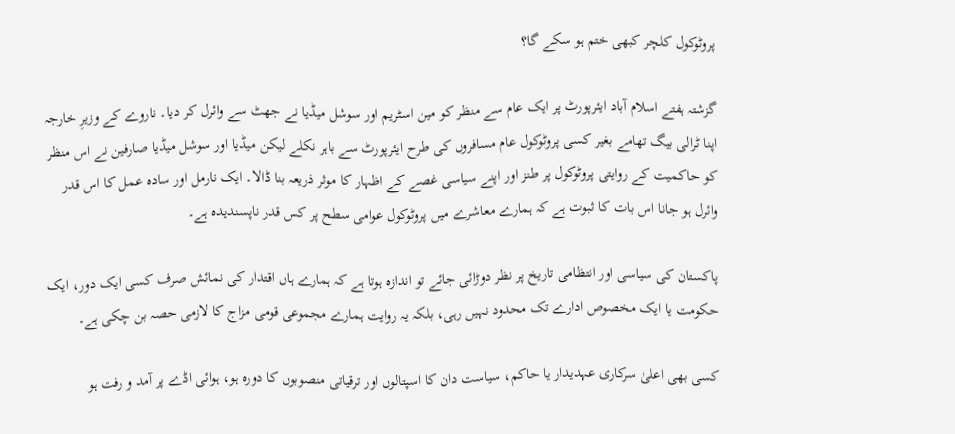پروٹوکول کلچر کبھی ختم ہو سکے گا؟

گزشتہ ہفتے اسلام آباد ایئرپورٹ پر ایک عام سے منظر کو مین اسٹریم اور سوشل میڈیا نے جھٹ سے وائرل کر دیا۔ ناروے کے وزیرِ خارجہ اپنا ٹرالی بیگ تھامے بغیر کسی پروٹوکول عام مسافروں کی طرح ایئرپورٹ سے باہر نکلے لیکن میڈیا اور سوشل میڈیا صارفین نے اس منظر کو حاکمیت کے روایتی پروٹوکول پر طنز اور اپنے سیاسی غصے کے اظہار کا موثر ذریعہ بنا ڈالا۔ ایک نارمل اور سادہ عمل کا اس قدر وائرل ہو جانا اس بات کا ثبوت ہے کہ ہمارے معاشرے میں پروٹوکول عوامی سطح پر کس قدر ناپسندیدہ ہے۔

پاکستان کی سیاسی اور انتظامی تاریخ پر نظر دوڑائی جائے تو اندازہ ہوتا ہے کہ ہمارے ہاں اقتدار کی نمائش صرف کسی ایک دور، ایک حکومت یا ایک مخصوص ادارے تک محدود نہیں رہی، بلکہ یہ روایت ہمارے مجموعی قومی مزاج کا لازمی حصہ بن چکی ہے۔

کسی بھی اعلیٰ سرکاری عہدیدار یا حاکم، سیاست دان کا اسپتالوں اور ترقیاتی منصوبوں کا دورہ ہو، ہوائی اڈے پر آمد و رفت ہو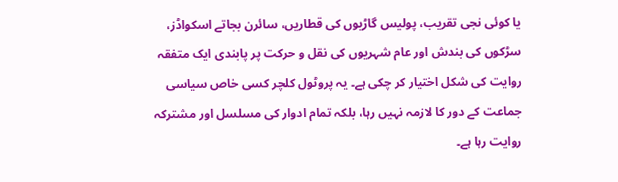یا کوئی نجی تقریب، پولیس گاڑیوں کی قطاریں، سائرن بجاتے اسکواڈز، سڑکوں کی بندش اور عام شہریوں کی نقل و حرکت پر پابندی ایک متفقہ روایت کی شکل اختیار کر چکی ہے۔ یہ پروٹول کلچر کسی خاص سیاسی جماعت کے دور کا لازمہ نہیں رہا، بلکہ تمام ادوار کی مسلسل اور مشترکہ روایت رہا ہے۔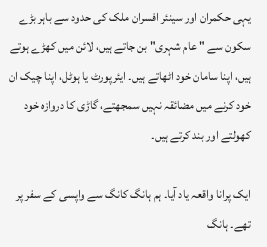یہی حکمران اور سینئر افسران ملک کی حدود سے باہر بڑے سکون سے " عام شہری" بن جاتے ہیں، لائن میں کھڑے ہوتے ہیں، اپنا سامان خود اٹھاتے ہیں۔ ایئرپورٹ یا ہوٹل، اپنا چیک ان خود کرنے میں مضائقہ نہیں سمجھتے، گاڑی کا دروازہ خود کھولتے اور بند کرتے ہیں۔

ایک پرانا واقعہ یاد آیا۔ ہم ہانگ کانگ سے واپسی کے سفر پر تھے۔ ہانگ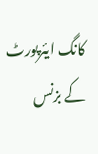کانگ ایئرپورٹ کے بزنس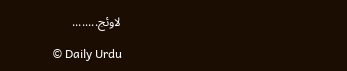لاوئج........

© Daily Urdu